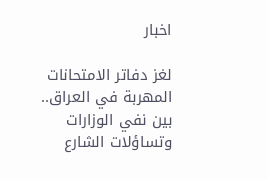اخبار

لغز دفاتر الامتحانات المهربة في العراق.. بين نفي الوزارات وتساؤلات الشارع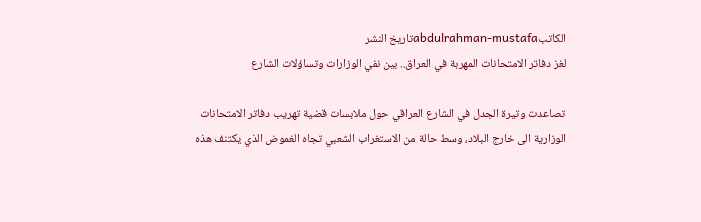الكاتبabdulrahman-mustafaتاريخ النشر
لغز دفاتر الامتحانات المهربة في العراق.. بين نفي الوزارات وتساؤلات الشارع

تصاعدت وتيرة الجدل في الشارع العراقي حول ملابسات قضية تهريب دفاتر الامتحانات الوزارية الى خارج البلاد، وسط حالة من الاستغراب الشعبي تجاه الغموض الذي يكتنف هذه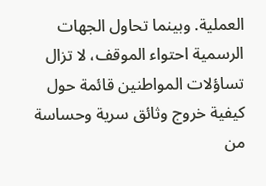العملية. وبينما تحاول الجهات الرسمية احتواء الموقف، لا تزال تساؤلات المواطنين قائمة حول كيفية خروج وثائق سرية وحساسة من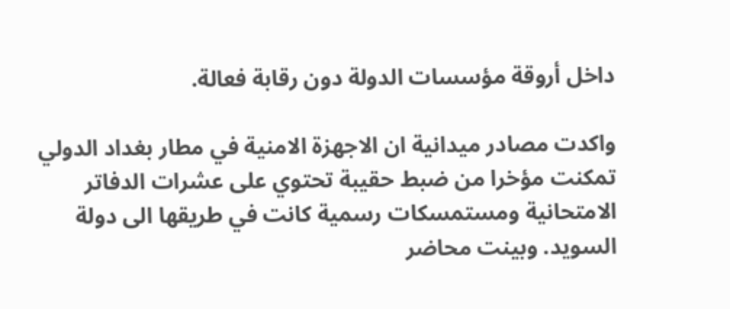داخل أروقة مؤسسات الدولة دون رقابة فعالة.

واكدت مصادر ميدانية ان الاجهزة الامنية في مطار بغداد الدولي تمكنت مؤخرا من ضبط حقيبة تحتوي على عشرات الدفاتر الامتحانية ومستمسكات رسمية كانت في طريقها الى دولة السويد. وبينت محاضر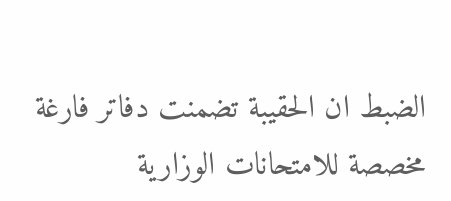الضبط ان الحقيبة تضمنت دفاتر فارغة مخصصة للامتحانات الوزارية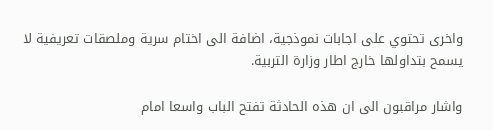واخرى تحتوي على اجابات نموذجية، اضافة الى اختام سرية وملصقات تعريفية لا يسمح بتداولها خارج اطار وزارة التربية.

واشار مراقبون الى ان هذه الحادثة تفتح الباب واسعا امام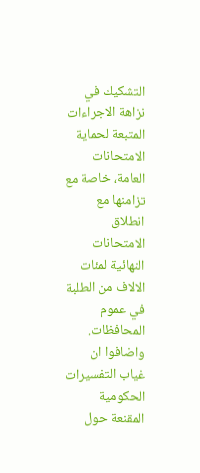التشكيك في نزاهة الاجراءات المتبعة لحماية الامتحانات العامة، خاصة مع تزامنها مع انطلاق الامتحانات النهائية لمئات الالاف من الطلبة في عموم المحافظات. واضافوا ان غياب التفسيرات الحكومية المقنعة حول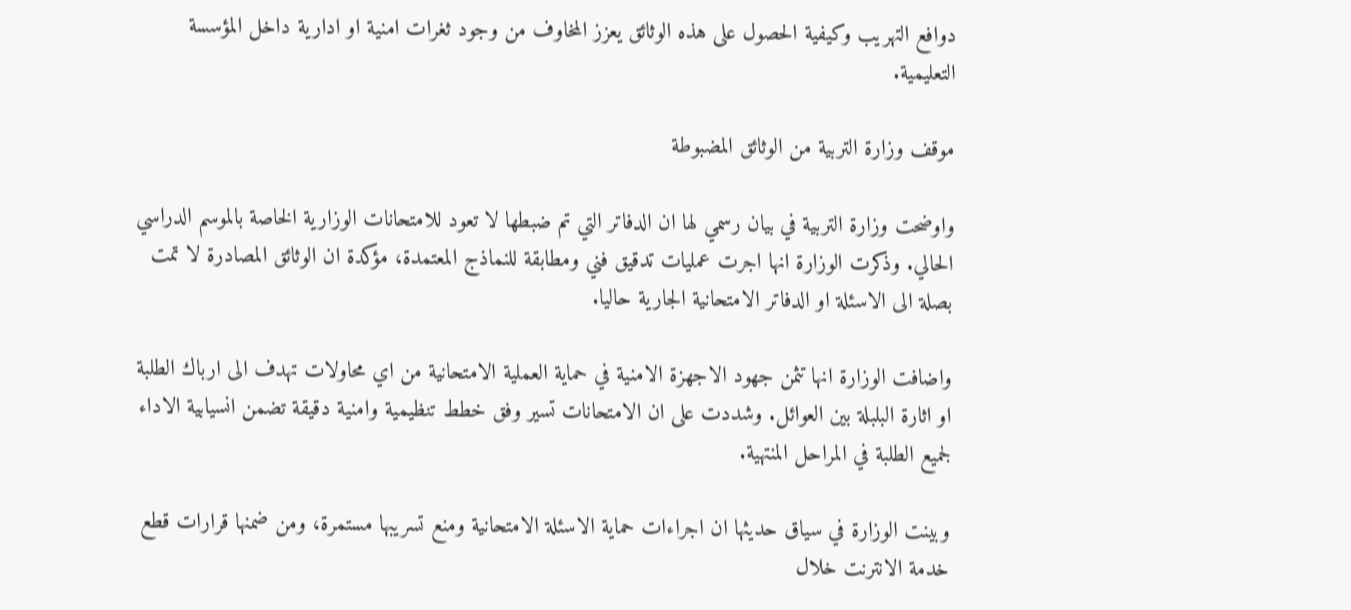دوافع التهريب وكيفية الحصول على هذه الوثائق يعزز المخاوف من وجود ثغرات امنية او ادارية داخل المؤسسة التعليمية.

موقف وزارة التربية من الوثائق المضبوطة

واوضحت وزارة التربية في بيان رسمي لها ان الدفاتر التي تم ضبطها لا تعود للامتحانات الوزارية الخاصة بالموسم الدراسي الحالي. وذكرت الوزارة انها اجرت عمليات تدقيق فني ومطابقة للنماذج المعتمدة، مؤكدة ان الوثائق المصادرة لا تمت بصلة الى الاسئلة او الدفاتر الامتحانية الجارية حاليا.

واضافت الوزارة انها تثمن جهود الاجهزة الامنية في حماية العملية الامتحانية من اي محاولات تهدف الى ارباك الطلبة او اثارة البلبلة بين العوائل. وشددت على ان الامتحانات تسير وفق خطط تنظيمية وامنية دقيقة تضمن انسيابية الاداء لجميع الطلبة في المراحل المنتهية.

وبينت الوزارة في سياق حديثها ان اجراءات حماية الاسئلة الامتحانية ومنع تسريبها مستمرة، ومن ضمنها قرارات قطع خدمة الانترنت خلال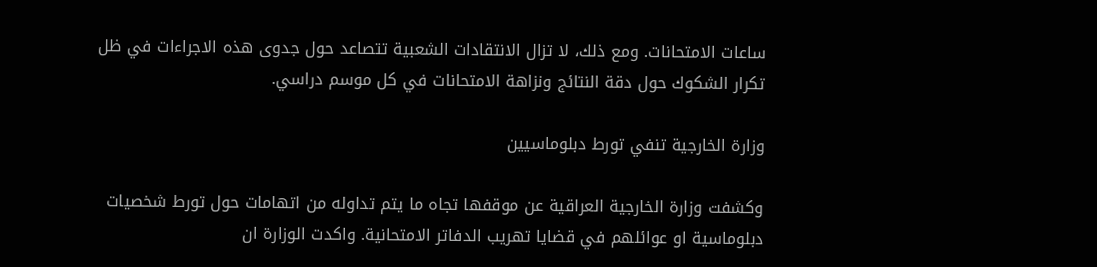ساعات الامتحانات. ومع ذلك، لا تزال الانتقادات الشعبية تتصاعد حول جدوى هذه الاجراءات في ظل تكرار الشكوك حول دقة النتائج ونزاهة الامتحانات في كل موسم دراسي.

وزارة الخارجية تنفي تورط دبلوماسيين

وكشفت وزارة الخارجية العراقية عن موقفها تجاه ما يتم تداوله من اتهامات حول تورط شخصيات دبلوماسية او عوائلهم في قضايا تهريب الدفاتر الامتحانية. واكدت الوزارة ان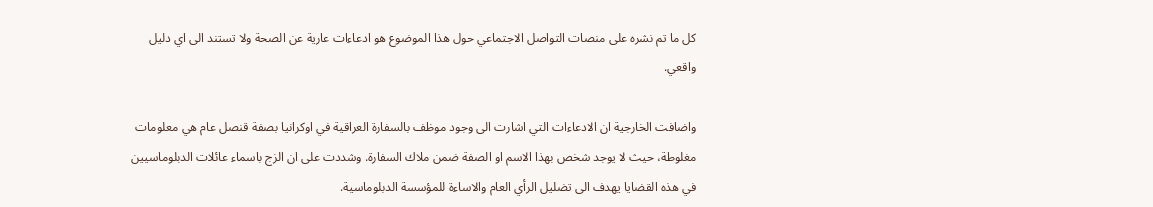كل ما تم نشره على منصات التواصل الاجتماعي حول هذا الموضوع هو ادعاءات عارية عن الصحة ولا تستند الى اي دليل واقعي.

واضافت الخارجية ان الادعاءات التي اشارت الى وجود موظف بالسفارة العراقية في اوكرانيا بصفة قنصل عام هي معلومات مغلوطة، حيث لا يوجد شخص بهذا الاسم او الصفة ضمن ملاك السفارة. وشددت على ان الزج باسماء عائلات الدبلوماسيين في هذه القضايا يهدف الى تضليل الرأي العام والاساءة للمؤسسة الدبلوماسية.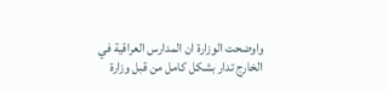واوضحت الوزارة ان المدارس العراقية في الخارج تدار بشكل كامل من قبل وزارة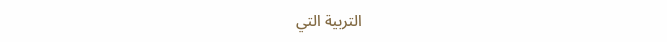التربية التي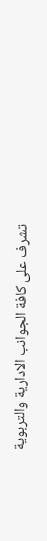تشرف على كافة الجوانب الادارية والتربوية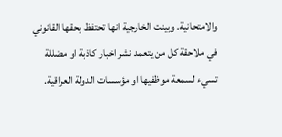والامتحانية. وبينت الخارجية انها تحتفظ بحقها القانوني في ملاحقة كل من يتعمد نشر اخبار كاذبة او مضللة تسيء لسمعة موظفيها او مؤسسات الدولة العراقية.